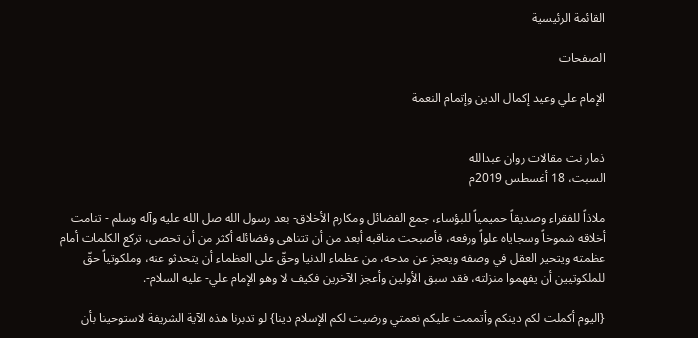القائمة الرئيسية

الصفحات

الإمام علي وعيد إكمال الدين وإتمام النعمة


ذمار نت مقالات روان عبدالله
السبت، 18 أغسطس 2019م

ملاذاً للفقراء وصديقاً حميمياً للبؤساء، جمع الفضائل ومكارم الأخلاق- بعد رسول الله صل الله عليه وآله وسلم - تنامت أخلاقه شموخاً وسجاياه علواً ورفعه، فأصبحت مناقبه أبعد من أن تتناهى وفضائله أكثر من أن تحصى، تركع الكلمات أمام عظمته ويتحير العقل في وصفه ويعجز عن مدحه، من عظماء الدنيا وحقّ على العظماء أن يتحدثو عنه، وملكوتياً حقّ للملكوتيين أن يفهموا منزلته، فقد سبق الأولين وأعجز الآخرين فكيف لا وهو الإمام علي- عليه السلام-.

{اليوم أكملت لكم دينكم وأتممت عليكم نعمتي ورضيت لكم الإسلام دينا} لو تدبرنا هذه الآية الشريفة لاستوحينا بأن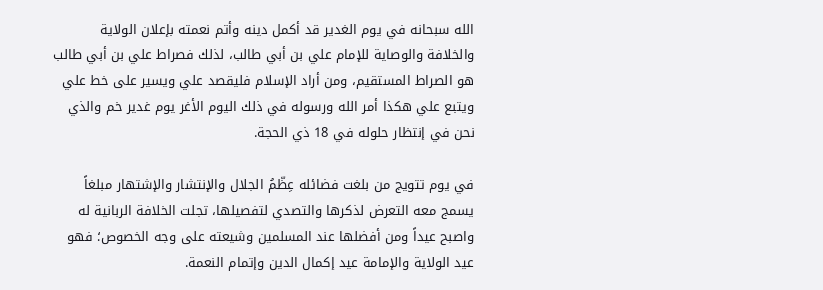الله سبحانه في يوم الغدير قد أكمل دينه وأتم نعمته بإعلان الولاية والخلافة والوصاية للإمام علي بن أبي طالب، لذلك فصراط علي بن أبي طالب هو الصراط المستقيم، ومن أراد الإسلام فليقصد علي ويسير على خط علي ويتبع علي هكذا أمر الله ورسوله في ذلك اليوم الأغر يوم غدير خم والذي نحن في إنتظار حلوله في 18 ذي الحجة.

في يوم تتويج من بلغت فضائله عِظّمُ الجلال والإنتشار والإشتهار مبلغاً يسمج معه التعرض لذكرها والتصدي لتفصيلها، تجلت الخلافة الربانية له واصبح عيداً ومن أفضلها عند المسلمين وشيعته على وجه الخصوص؛ فهو عيد الولاية والإمامة عيد إكمال الدين وإتمام النعمة.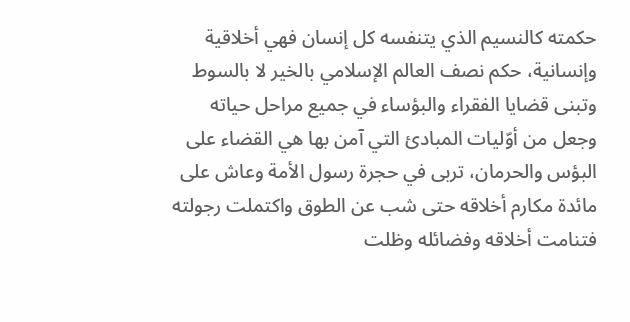حكمته كالنسيم الذي يتنفسه كل إنسان فهي أخلاقية وإنسانية، حكم نصف العالم الإسلامي بالخير لا بالسوط وتبنى قضايا الفقراء والبؤساء في جميع مراحل حياته وجعل من أوّليات المبادئ التي آمن بها هي القضاء على البؤس والحرمان، تربى في حجرة رسول الأمة وعاش على مائدة مكارم أخلاقه حتى شب عن الطوق واكتملت رجولته فتنامت أخلاقه وفضائله وظلت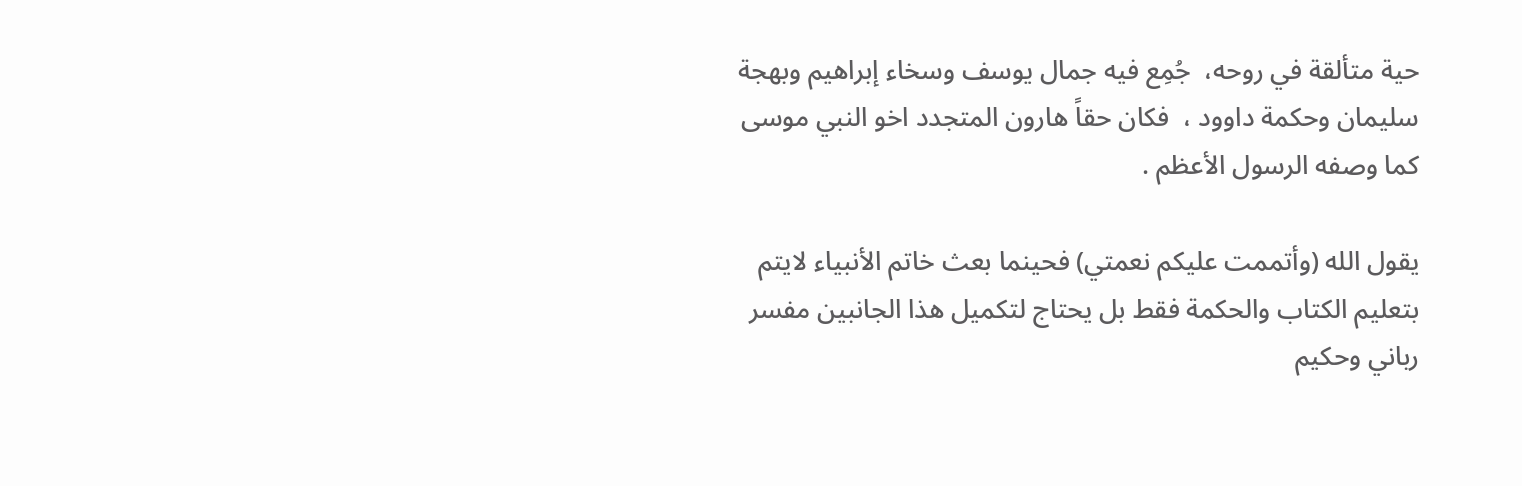حية متألقة في روحه،  جُمِع فيه جمال يوسف وسخاء إبراهيم وبهجة سليمان وحكمة داوود ،  فكان حقاً هارون المتجدد اخو النبي موسى كما وصفه الرسول الأعظم .

يقول الله (وأتممت عليكم نعمتي) فحينما بعث خاتم الأنبياء لايتم بتعليم الكتاب والحكمة فقط بل يحتاج لتكميل هذا الجانبين مفسر رباني وحكيم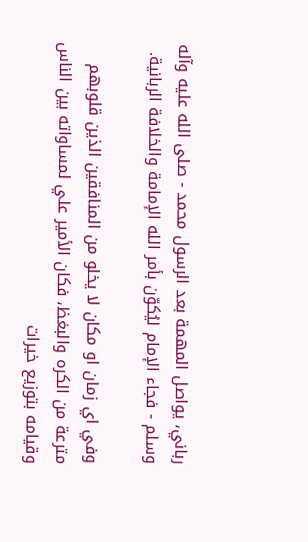رباني، يواصل المهمة بعد الرسول محمد - صلى الله عليه وآله وسلم - فجاء الإمام ليُكوّن بأمر الله الإمامة والخلافة الربانية.

وفي اي زمان او مكان لا يخلو من المنافقين الذين قلوبهم مترعة من الكره والبغظ، فكان الأمير علي لمساواته بين الناس وقيامه بتوزيع خيرات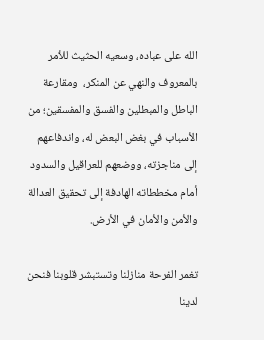الله على عباده، وسعيه الحثيث للأمر بالمعروف والنهي عن المنكر،  ومقارعة الباطل والمبطلين والفسق والمفسقين؛ من الأسباب في بغض البعض له، واندفاعهم إلى مناجزته، ووضعهم للعراقيل والسدود أمام مخططاته الهادفة إلى تحقيق العدالة والأمن والأمان في الأرض.

تغمر الفرحة منازلنا وتستبشر قلوبنا فنحن لدينا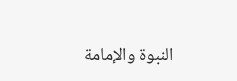النبوة والإمامة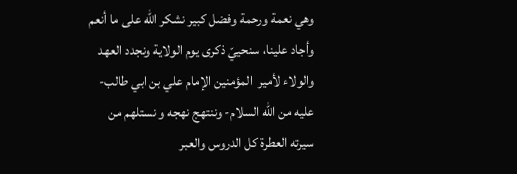وهي نعمة ورحمة وفضل كبير نشكر الله على ما أنعم وأجاد علينا، سنحييّ ذكرى يوم الولاية ونجدد العهد والولاء لأمير  المؤمنين الإمام علي بن ابي طالب-عليه من الله السلام- وننتهج نهجه و نستلهم من سيرته العطرة كل الدروس والعبر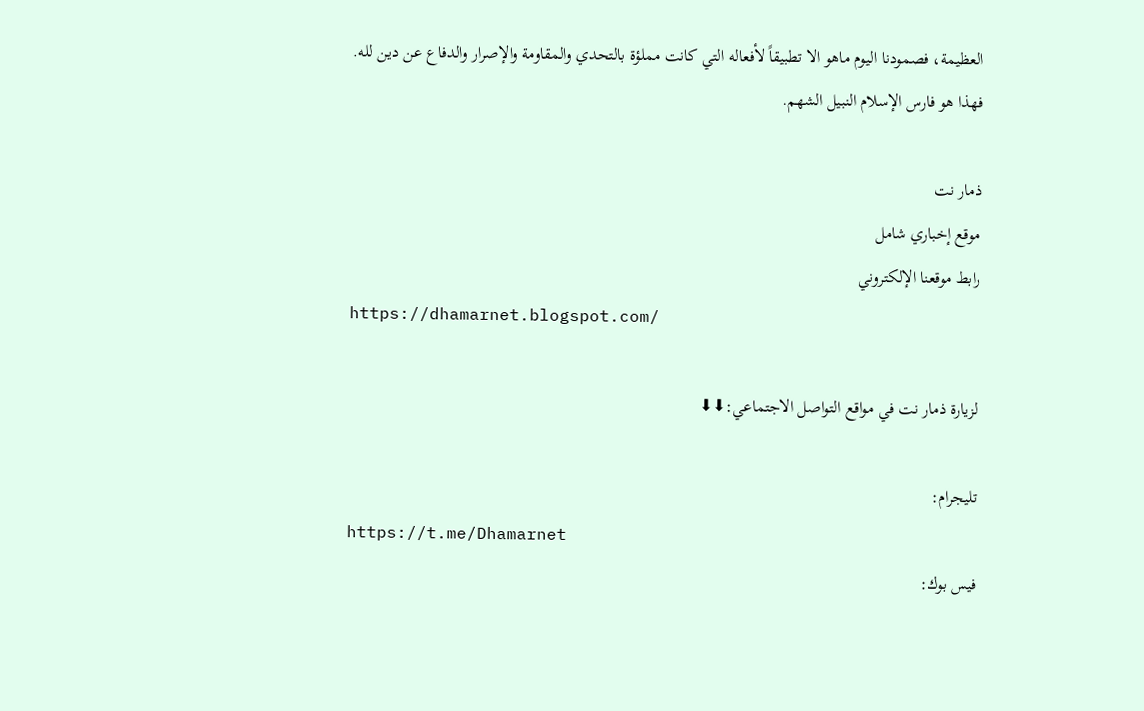العظيمة، فصمودنا اليوم ماهو الا تطبيقاً لأفعاله التي كانت مملؤة بالتحدي والمقاومة والإصرار والدفاع عن دين لله.
فهذا هو فارس الإسلام النبيل الشهم.

ذمار نت
موقع إخباري شامل
رابط موقعنا الإلكتروني
https://dhamarnet.blogspot.com/

لزيارة ذمار نت في مواقع التواصل الاجتماعي:⬇⬇

تليجرام:
https://t.me/Dhamarnet
فيس بوك: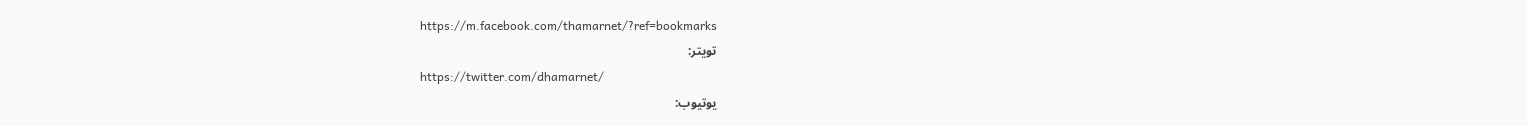https://m.facebook.com/thamarnet/?ref=bookmarks
تويتر:
https://twitter.com/dhamarnet/
يوتيوب: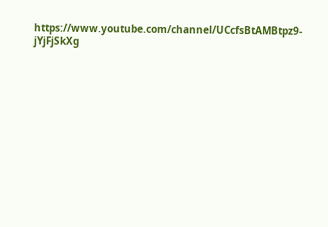https://www.youtube.com/channel/UCcfsBtAMBtpz9-jYjFjSkXg